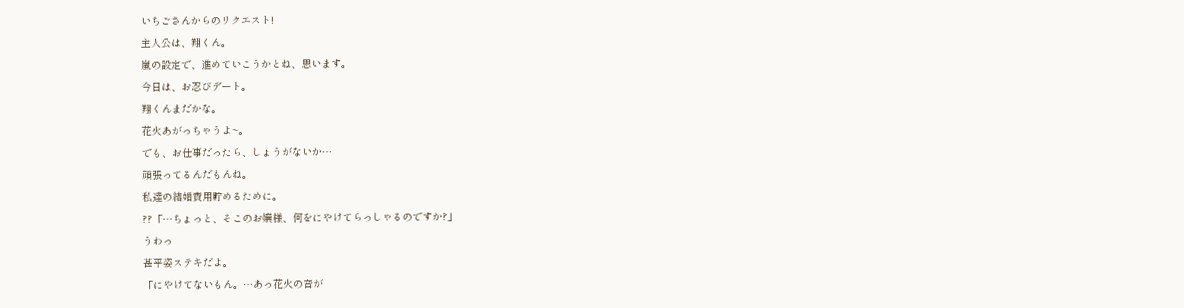いちごさんからのリクエスト!
主人公は、翔くん。
嵐の設定で、進めていこうかとね、思います。
今日は、お忍びデート。
翔くんまだかな。
花火あがっちゃうよ~。
でも、お仕事だったら、しょうがないか…
頑張ってるんだもんね。
私達の結婚費用貯めるために。
??「…ちょっと、そこのお嬢様、何をにやけてらっしゃるのですか?」
うわっ
甚平姿ステキだよ。
「にやけてないもん。…あっ花火の音が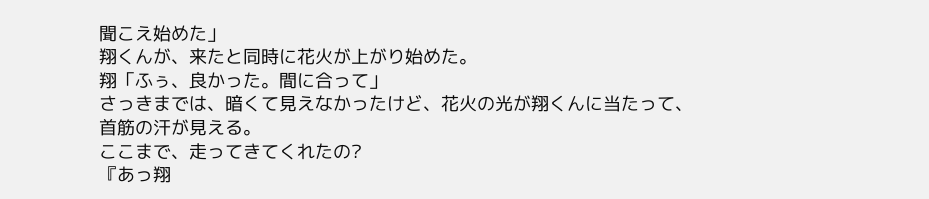聞こえ始めた」
翔くんが、来たと同時に花火が上がり始めた。
翔「ふぅ、良かった。間に合って」
さっきまでは、暗くて見えなかったけど、花火の光が翔くんに当たって、
首筋の汗が見える。
ここまで、走ってきてくれたの?
『あっ翔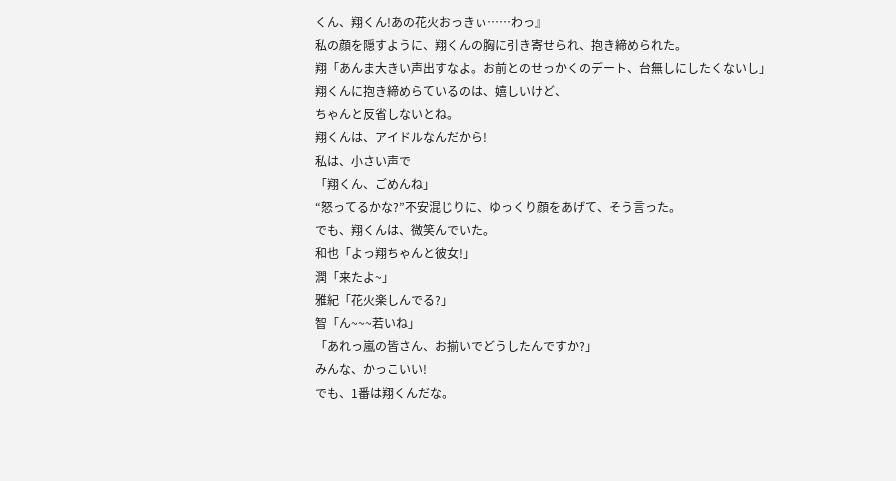くん、翔くん!あの花火おっきぃ……わっ』
私の顔を隠すように、翔くんの胸に引き寄せられ、抱き締められた。
翔「あんま大きい声出すなよ。お前とのせっかくのデート、台無しにしたくないし」
翔くんに抱き締めらているのは、嬉しいけど、
ちゃんと反省しないとね。
翔くんは、アイドルなんだから!
私は、小さい声で
「翔くん、ごめんね」
“怒ってるかな?”不安混じりに、ゆっくり顔をあげて、そう言った。
でも、翔くんは、微笑んでいた。
和也「よっ翔ちゃんと彼女!」
潤「来たよ~」
雅紀「花火楽しんでる?」
智「ん~~~若いね」
「あれっ嵐の皆さん、お揃いでどうしたんですか?」
みんな、かっこいい!
でも、1番は翔くんだな。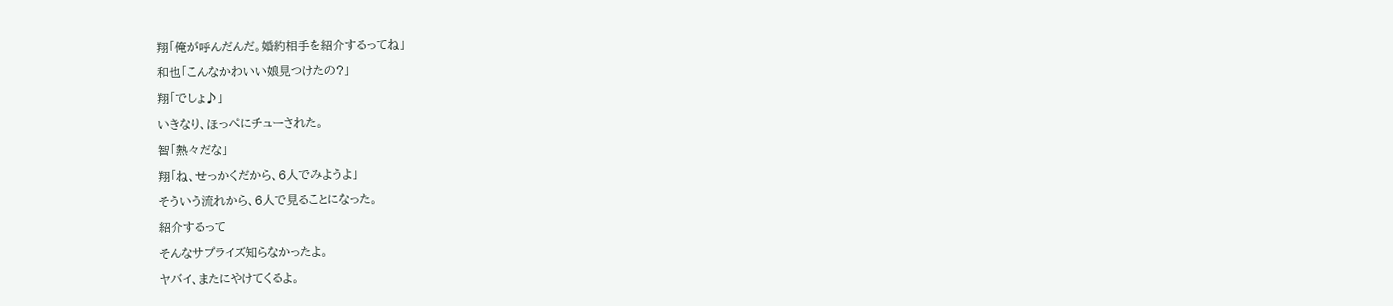翔「俺が呼んだんだ。婚約相手を紹介するってね」
和也「こんなかわいい娘見つけたの?」
翔「でしょ♪」
いきなり、ほっぺにチューされた。
智「熱々だな」
翔「ね、せっかくだから、6人でみようよ」
そういう流れから、6人で見ることになった。
紹介するって
そんなサプライズ知らなかったよ。
ヤバイ、またにやけてくるよ。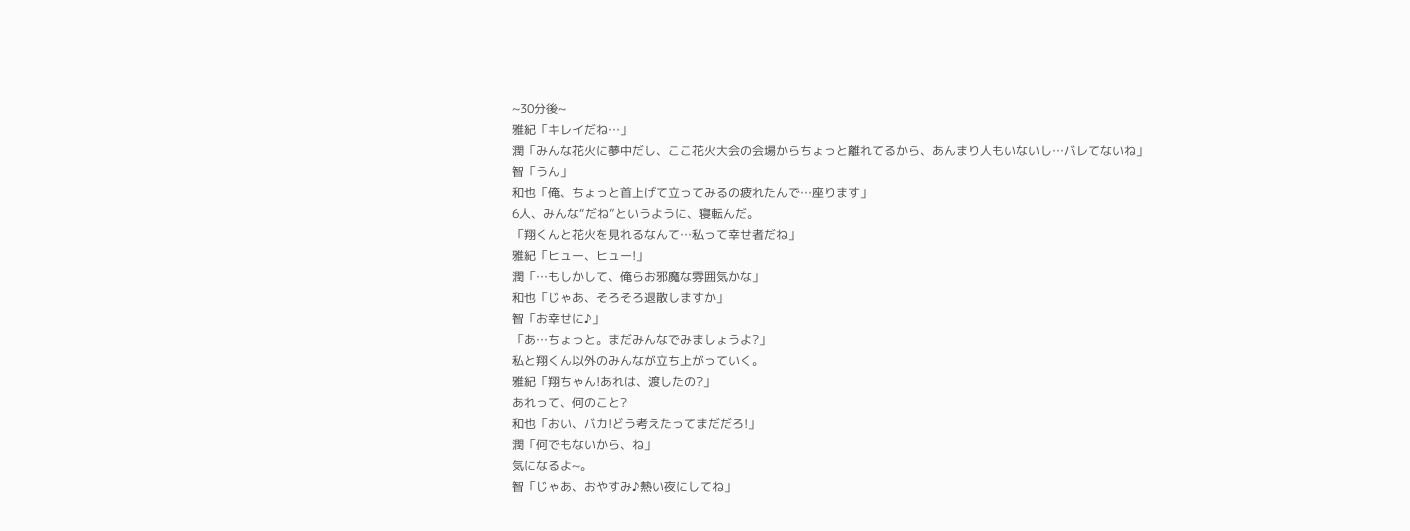~30分後~
雅紀「キレイだね…」
潤「みんな花火に夢中だし、ここ花火大会の会場からちょっと離れてるから、あんまり人もいないし…バレてないね」
智「うん」
和也「俺、ちょっと首上げて立ってみるの疲れたんで…座ります」
6人、みんな“だね”というように、寝転んだ。
「翔くんと花火を見れるなんて…私って幸せ者だね」
雅紀「ヒュー、ヒュー!」
潤「…もしかして、俺らお邪魔な雰囲気かな」
和也「じゃあ、そろそろ退散しますか」
智「お幸せに♪」
「あ…ちょっと。まだみんなでみましょうよ?」
私と翔くん以外のみんなが立ち上がっていく。
雅紀「翔ちゃん!あれは、渡したの?」
あれって、何のこと?
和也「おい、バカ!どう考えたってまだだろ!」
潤「何でもないから、ね」
気になるよ~。
智「じゃあ、おやすみ♪熱い夜にしてね」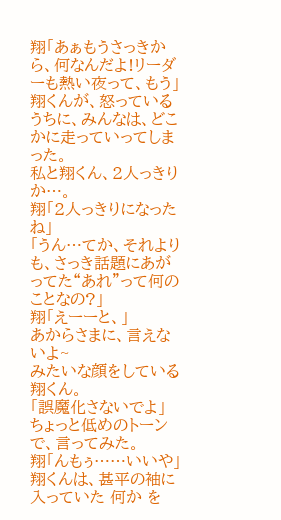翔「あぁもうさっきから、何なんだよ!リーダーも熱い夜って、もう」
翔くんが、怒っているうちに、みんなは、どこかに走っていってしまった。
私と翔くん、2人っきりか…。
翔「2人っきりになったね」
「うん…てか、それよりも、さっき話題にあがってた“あれ”って何のことなの?」
翔「えーーと、」
あからさまに、言えないよ~
みたいな顔をしている翔くん。
「誤魔化さないでよ」
ちょっと低めのトーンで、言ってみた。
翔「んもぅ……いいや」
翔くんは、甚平の袖に入っていた 何か を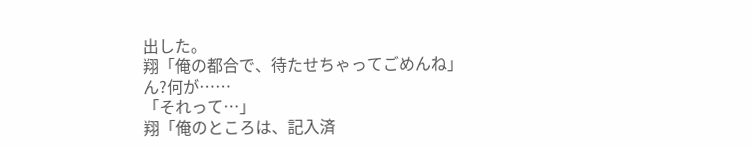出した。
翔「俺の都合で、待たせちゃってごめんね」
ん?何が……
「それって…」
翔「俺のところは、記入済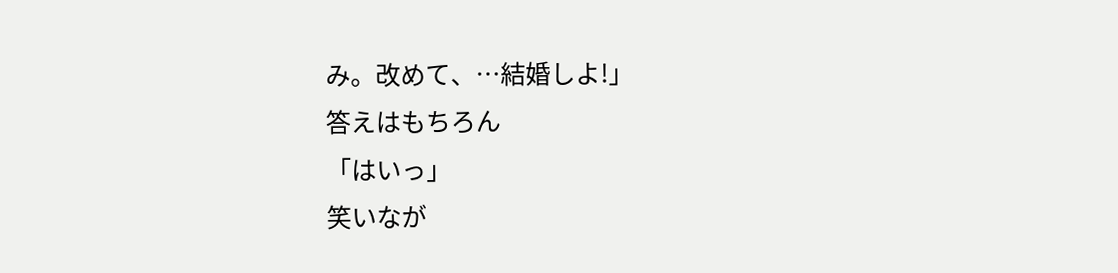み。改めて、…結婚しよ!」
答えはもちろん
「はいっ」
笑いなが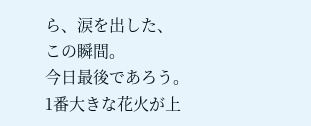ら、涙を出した、
この瞬間。
今日最後であろう。
1番大きな花火が上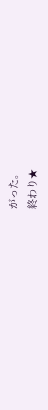がった。
終わり★